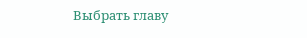Выбрать главу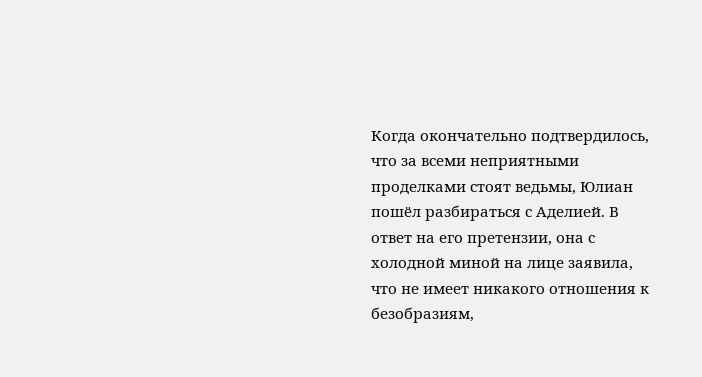Когда окончательно подтвердилось, что за всеми неприятными проделками стоят ведьмы, Юлиан пошёл разбираться с Аделией. В ответ на его претензии, она с холодной миной на лице заявила, что не имеет никакого отношения к безобразиям,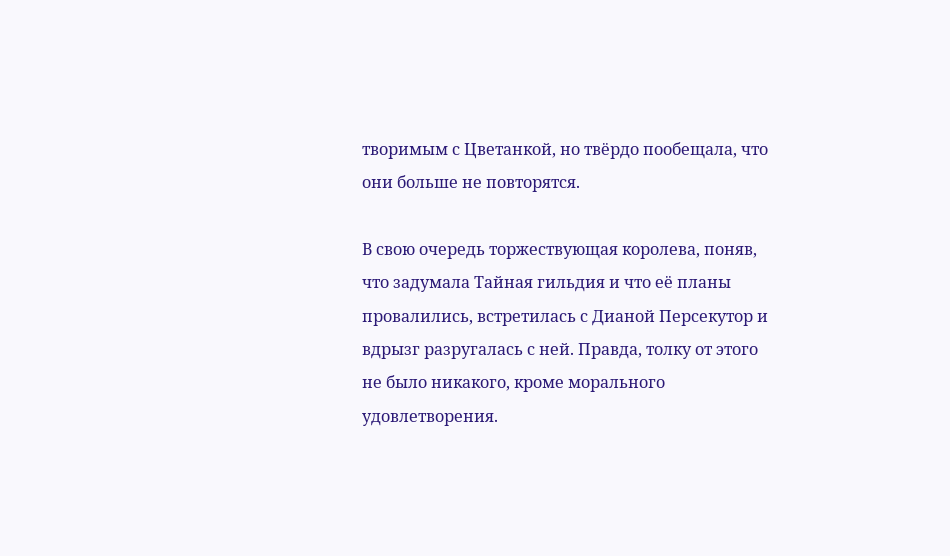творимым с Цветанкой, но твёрдо пообещала, что они больше не повторятся.

В свою очередь торжествующая королева, поняв, что задумала Тайная гильдия и что её планы провалились, встретилась с Дианой Персекутор и вдрызг разругалась с ней. Правда, толку от этого не было никакого, кроме морального удовлетворения.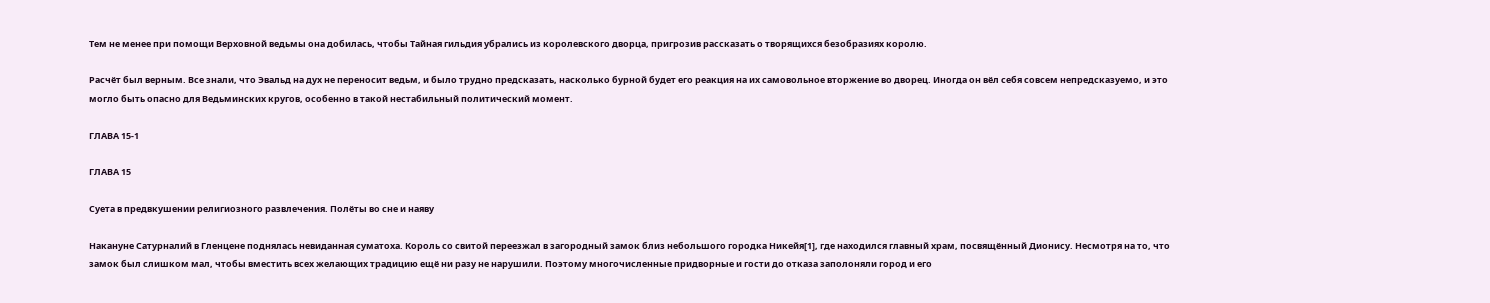Тем не менее при помощи Верховной ведьмы она добилась, чтобы Тайная гильдия убрались из королевского дворца, пригрозив рассказать о творящихся безобразиях королю.

Расчёт был верным. Все знали, что Эвальд на дух не переносит ведьм, и было трудно предсказать, насколько бурной будет его реакция на их самовольное вторжение во дворец. Иногда он вёл себя совсем непредсказуемо, и это могло быть опасно для Ведьминских кругов, особенно в такой нестабильный политический момент.

ГЛАВА 15-1

ГЛАВА 15

Суета в предвкушении религиозного развлечения. Полёты во сне и наяву

Накануне Сатурналий в Гленцене поднялась невиданная суматоха. Король со свитой переезжал в загородный замок близ небольшого городка Никейя[1], где находился главный храм, посвящённый Дионису. Несмотря на то, что замок был слишком мал, чтобы вместить всех желающих традицию ещё ни разу не нарушили. Поэтому многочисленные придворные и гости до отказа заполоняли город и его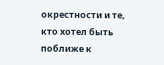окрестности и те, кто хотел быть поближе к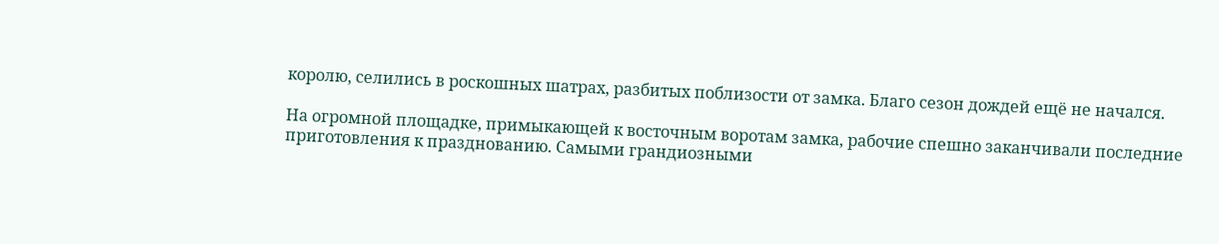королю, селились в роскошных шатрах, разбитых поблизости от замка. Благо сезон дождей ещё не начался.

На огромной площадке, примыкающей к восточным воротам замка, рабочие спешно заканчивали последние приготовления к празднованию. Самыми грандиозными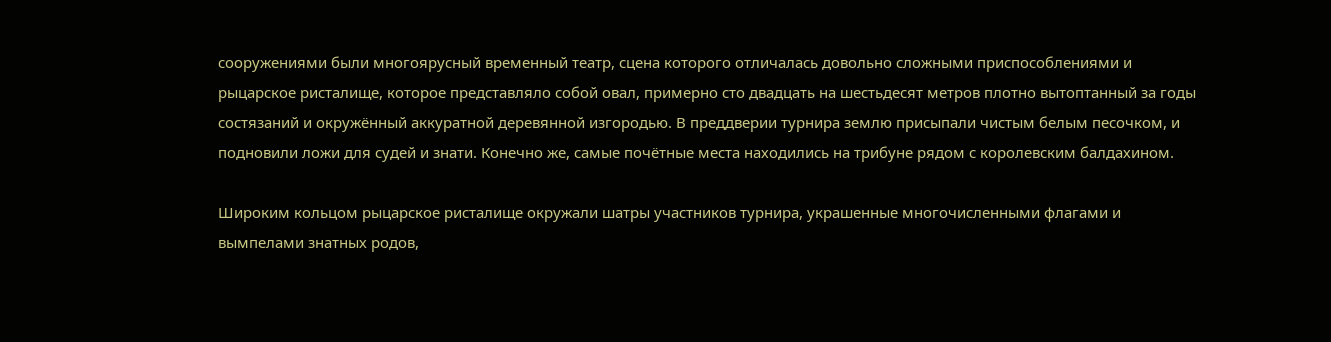сооружениями были многоярусный временный театр, сцена которого отличалась довольно сложными приспособлениями и рыцарское ристалище, которое представляло собой овал, примерно сто двадцать на шестьдесят метров плотно вытоптанный за годы состязаний и окружённый аккуратной деревянной изгородью. В преддверии турнира землю присыпали чистым белым песочком, и подновили ложи для судей и знати. Конечно же, самые почётные места находились на трибуне рядом с королевским балдахином.

Широким кольцом рыцарское ристалище окружали шатры участников турнира, украшенные многочисленными флагами и вымпелами знатных родов,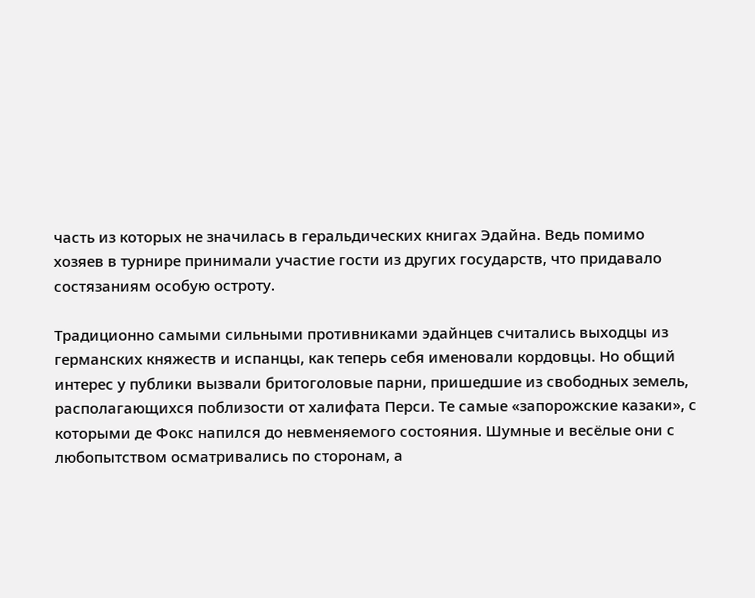часть из которых не значилась в геральдических книгах Эдайна. Ведь помимо хозяев в турнире принимали участие гости из других государств, что придавало состязаниям особую остроту.

Традиционно самыми сильными противниками эдайнцев считались выходцы из германских княжеств и испанцы, как теперь себя именовали кордовцы. Но общий интерес у публики вызвали бритоголовые парни, пришедшие из свободных земель, располагающихся поблизости от халифата Перси. Те самые «запорожские казаки», с которыми де Фокс напился до невменяемого состояния. Шумные и весёлые они с любопытством осматривались по сторонам, а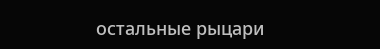остальные рыцари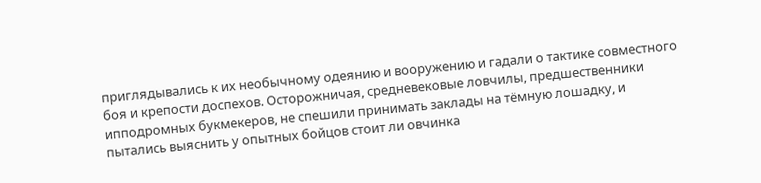приглядывались к их необычному одеянию и вооружению и гадали о тактике совместного боя и крепости доспехов. Осторожничая, средневековые ловчилы, предшественники ипподромных букмекеров, не спешили принимать заклады на тёмную лошадку, и пытались выяснить у опытных бойцов стоит ли овчинка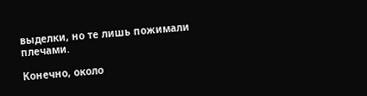выделки, но те лишь пожимали плечами.

Конечно, около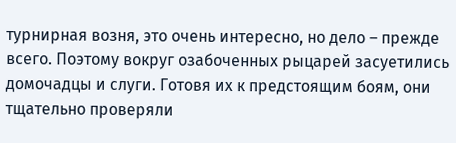турнирная возня, это очень интересно, но дело – прежде всего. Поэтому вокруг озабоченных рыцарей засуетились домочадцы и слуги. Готовя их к предстоящим боям, они тщательно проверяли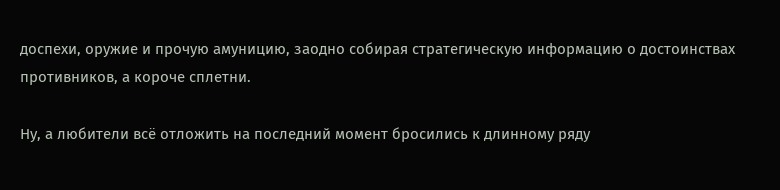доспехи, оружие и прочую амуницию, заодно собирая стратегическую информацию о достоинствах противников, а короче сплетни.

Ну, а любители всё отложить на последний момент бросились к длинному ряду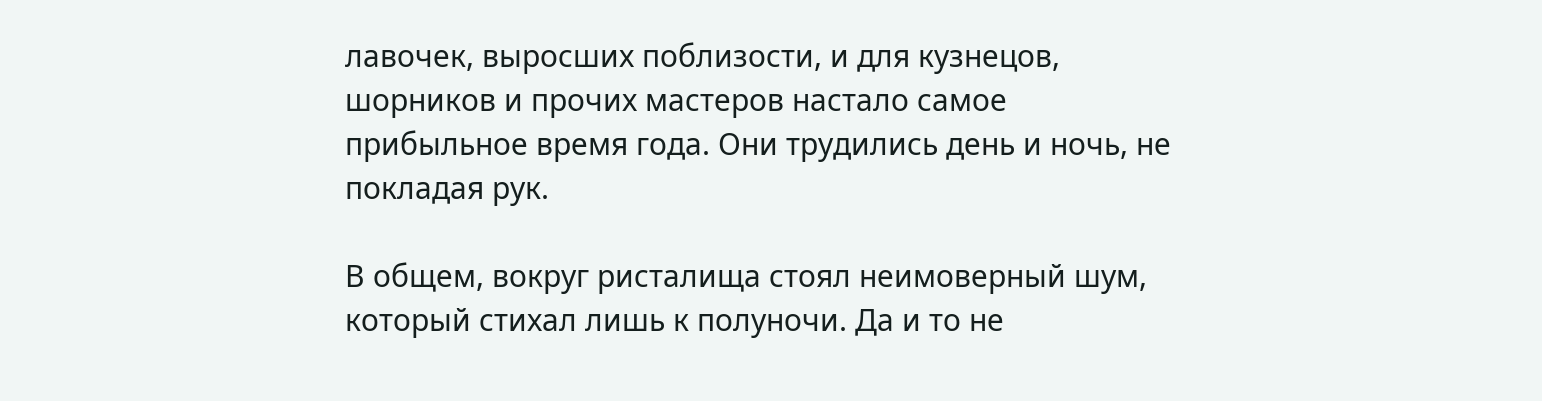лавочек, выросших поблизости, и для кузнецов, шорников и прочих мастеров настало самое прибыльное время года. Они трудились день и ночь, не покладая рук.

В общем, вокруг ристалища стоял неимоверный шум, который стихал лишь к полуночи. Да и то не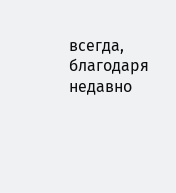всегда, благодаря недавно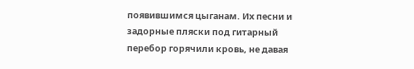появившимся цыганам. Их песни и задорные пляски под гитарный перебор горячили кровь, не давая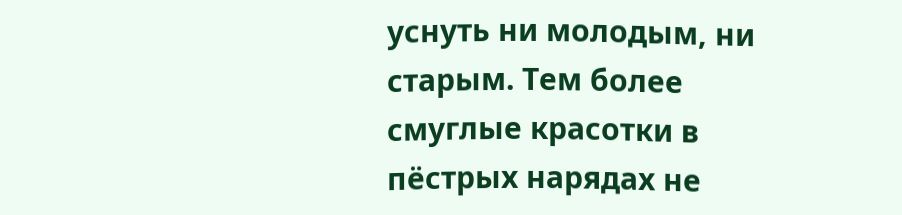уснуть ни молодым, ни старым. Тем более смуглые красотки в пёстрых нарядах не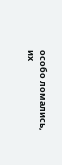особо ломались, их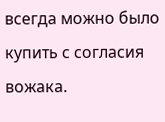всегда можно было купить с согласия вожака.